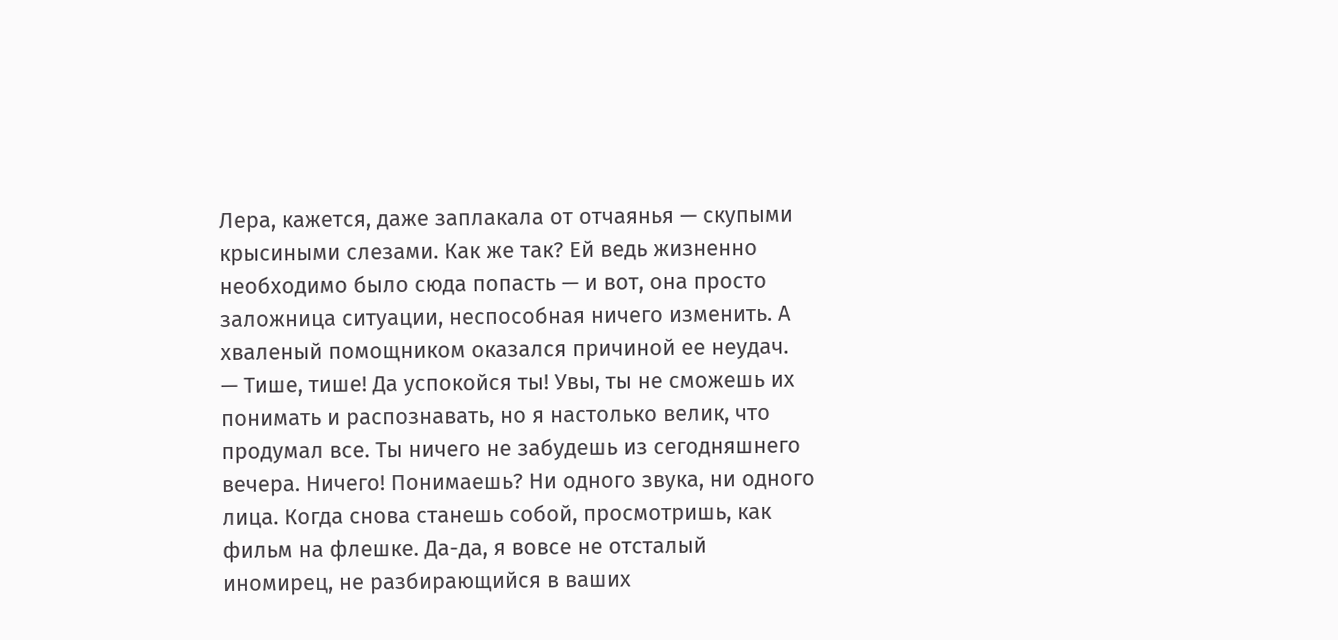Лера, кажется, даже заплакала от отчаянья — скупыми крысиными слезами. Как же так? Ей ведь жизненно необходимо было сюда попасть — и вот, она просто заложница ситуации, неспособная ничего изменить. А хваленый помощником оказался причиной ее неудач.
— Тише, тише! Да успокойся ты! Увы, ты не сможешь их понимать и распознавать, но я настолько велик, что продумал все. Ты ничего не забудешь из сегодняшнего вечера. Ничего! Понимаешь? Ни одного звука, ни одного лица. Когда снова станешь собой, просмотришь, как фильм на флешке. Да-да, я вовсе не отсталый иномирец, не разбирающийся в ваших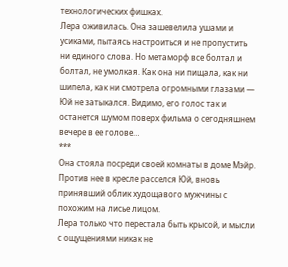технологических фишках.
Лера оживилась. Она зашевелила ушами и усиками, пытаясь настроиться и не пропустить ни единого слова. Но метаморф все болтал и болтал, не умолкая. Как она ни пищала, как ни шипела, как ни смотрела огромными глазами — Юй не затыкался. Видимо, его голос так и останется шумом поверх фильма о сегодняшнем вечере в ее голове…
***
Она стояла посреди своей комнаты в доме Мэйр. Против нее в кресле расселся Юй, вновь принявший облик худощавого мужчины с похожим на лисье лицом.
Лера только что перестала быть крысой, и мысли с ощущениями никак не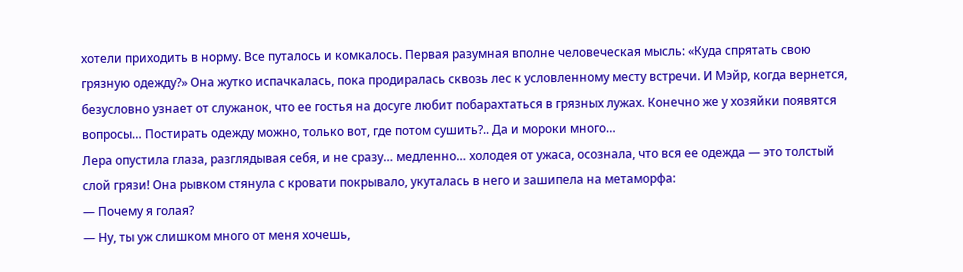хотели приходить в норму. Все путалось и комкалось. Первая разумная вполне человеческая мысль: «Куда спрятать свою грязную одежду?» Она жутко испачкалась, пока продиралась сквозь лес к условленному месту встречи. И Мэйр, когда вернется, безусловно узнает от служанок, что ее гостья на досуге любит побарахтаться в грязных лужах. Конечно же у хозяйки появятся вопросы… Постирать одежду можно, только вот, где потом сушить?.. Да и мороки много…
Лера опустила глаза, разглядывая себя, и не сразу… медленно… холодея от ужаса, осознала, что вся ее одежда — это толстый слой грязи! Она рывком стянула с кровати покрывало, укуталась в него и зашипела на метаморфа:
— Почему я голая?
— Ну, ты уж слишком много от меня хочешь,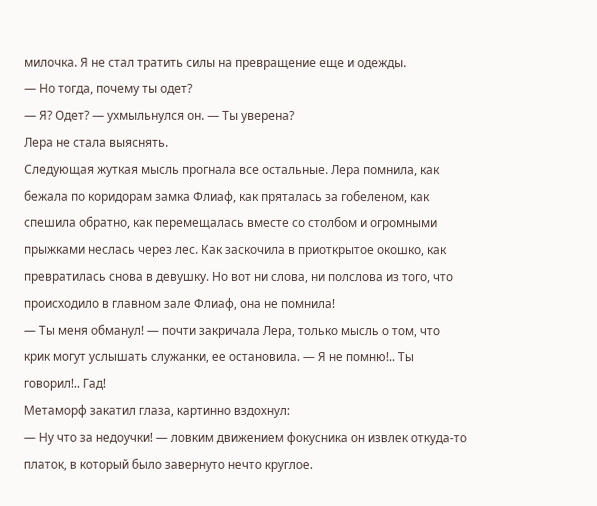милочка. Я не стал тратить силы на превращение еще и одежды.
— Но тогда, почему ты одет?
— Я? Одет? — ухмыльнулся он. — Ты уверена?
Лера не стала выяснять.
Следующая жуткая мысль прогнала все остальные. Лера помнила, как бежала по коридорам замка Флиаф, как пряталась за гобеленом, как спешила обратно, как перемещалась вместе со столбом и огромными прыжками неслась через лес. Как заскочила в приоткрытое окошко, как превратилась снова в девушку. Но вот ни слова, ни полслова из того, что происходило в главном зале Флиаф, она не помнила!
— Ты меня обманул! — почти закричала Лера, только мысль о том, что крик могут услышать служанки, ее остановила. — Я не помню!.. Ты говорил!.. Гад!
Метаморф закатил глаза, картинно вздохнул:
— Ну что за недоучки! — ловким движением фокусника он извлек откуда-то платок, в который было завернуто нечто круглое.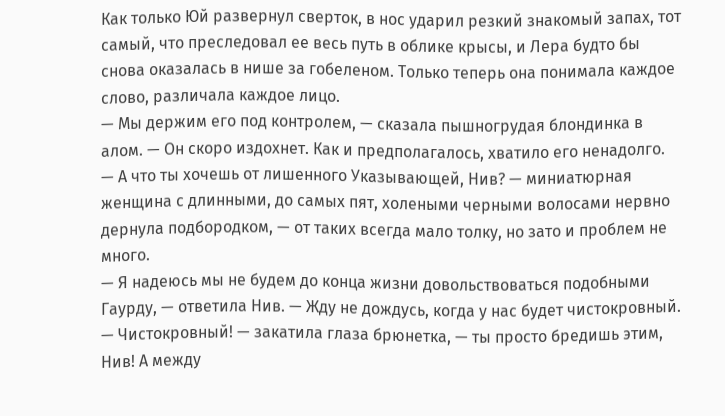Как только Юй развернул сверток, в нос ударил резкий знакомый запах, тот самый, что преследовал ее весь путь в облике крысы, и Лера будто бы снова оказалась в нише за гобеленом. Только теперь она понимала каждое слово, различала каждое лицо.
— Мы держим его под контролем, — сказала пышногрудая блондинка в алом. — Он скоро издохнет. Как и предполагалось, хватило его ненадолго.
— А что ты хочешь от лишенного Указывающей, Нив? — миниатюрная женщина с длинными, до самых пят, холеными черными волосами нервно дернула подбородком, — от таких всегда мало толку, но зато и проблем не много.
— Я надеюсь мы не будем до конца жизни довольствоваться подобными Гаурду, — ответила Нив. — Жду не дождусь, когда у нас будет чистокровный.
— Чистокровный! — закатила глаза брюнетка, — ты просто бредишь этим, Нив! А между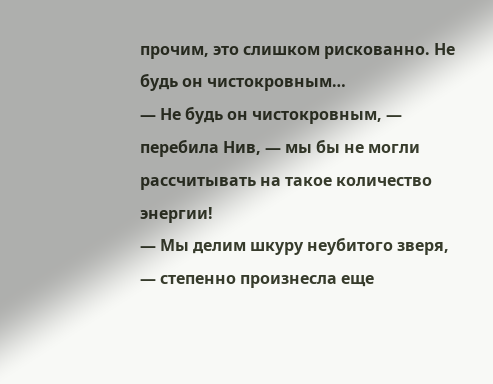прочим, это слишком рискованно. Не будь он чистокровным…
— Не будь он чистокровным, — перебила Нив, — мы бы не могли рассчитывать на такое количество энергии!
— Мы делим шкуру неубитого зверя, — степенно произнесла еще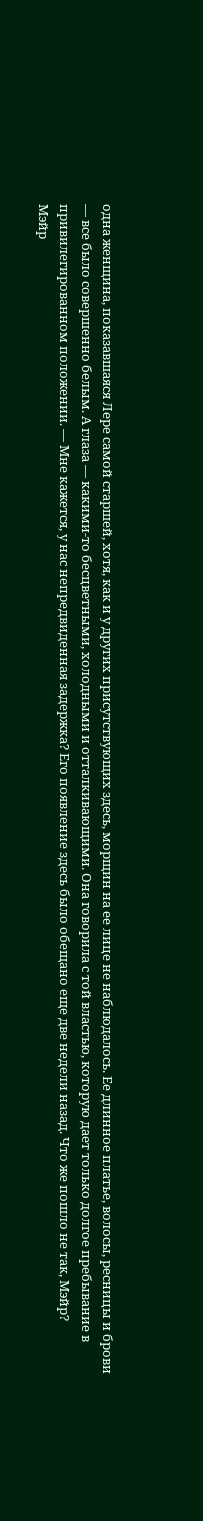одна женщина, показавшаяся Лере самой старшей, хотя, как и у других присутствующих здесь, морщин на ее лице не наблюдалось. Ее длинное платье, волосы, ресницы и брови — все было совершенно белым. А глаза — какими-то бесцветными, холодными и отталкивающими. Она говорила с той властью, которую дает только долгое пребывание в привилегированном положении. — Мне кажется, у нас непредвиденная задержка? Его появление здесь было обещано еще две недели назад. Что же пошло не так, Мэйр?
Мэйр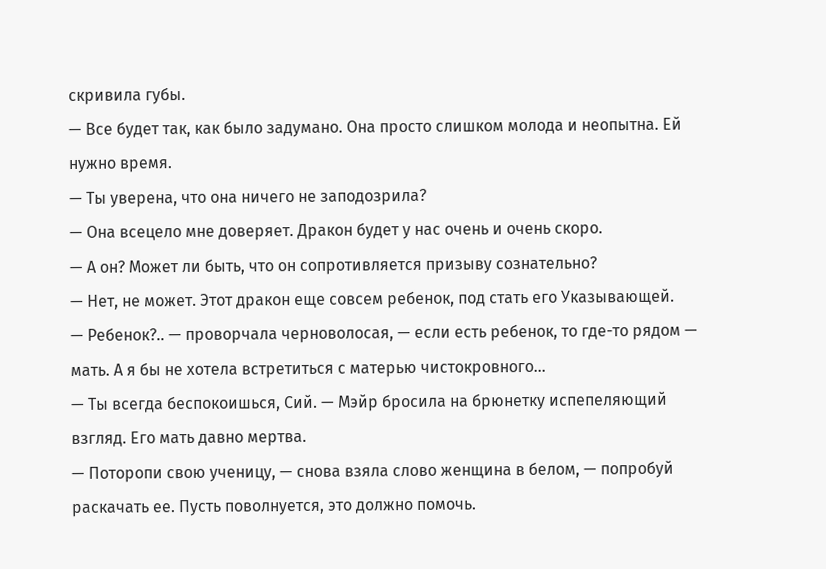скривила губы.
— Все будет так, как было задумано. Она просто слишком молода и неопытна. Ей нужно время.
— Ты уверена, что она ничего не заподозрила?
— Она всецело мне доверяет. Дракон будет у нас очень и очень скоро.
— А он? Может ли быть, что он сопротивляется призыву сознательно?
— Нет, не может. Этот дракон еще совсем ребенок, под стать его Указывающей.
— Ребенок?.. — проворчала черноволосая, — если есть ребенок, то где-то рядом — мать. А я бы не хотела встретиться с матерью чистокровного…
— Ты всегда беспокоишься, Сий. — Мэйр бросила на брюнетку испепеляющий взгляд. Его мать давно мертва.
— Поторопи свою ученицу, — снова взяла слово женщина в белом, — попробуй раскачать ее. Пусть поволнуется, это должно помочь.